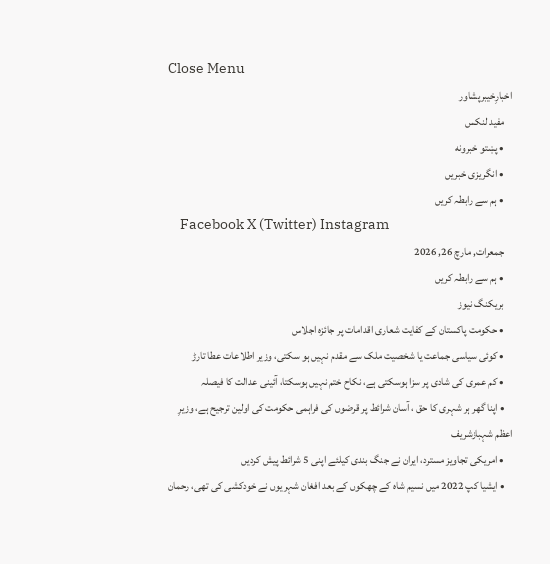Close Menu
اخبارِخیبرپشاور
    مفید لنکس
    • پښتو خبرونه
    • انگریزی خبریں
    • ہم سے رابطہ کریں
    Facebook X (Twitter) Instagram
    جمعرات, مارچ 26, 2026
    • ہم سے رابطہ کریں
    بریکنگ نیوز
    • حکومت پاکستان کے کفایت شعاری اقدامات پر جائزہ اجلاس
    • کوئی سیاسی جماعت یا شخصیت ملک سے مقدم نہیں ہو سکتی، وزیر اطلاعات عطا تارڑ
    • کم عمری کی شادی پر سزا ہوسکتی ہے، نکاح ختم نہیں ہوسکتا، آئینی عدالت کا فیصلہ
    • اپنا گھر ہر شہری کا حق ، آسان شرائط پر قرضوں کی فراہمی حکومت کی اولین ترجیح ہے، وزیرِ اعظم شہبازشریف
    • امریکی تجاویز مسترد، ایران نے جنگ بندی کیلئے اپنی 5 شرائط پیش کردیں
    • ایشیا کپ 2022 میں نسیم شاہ کے چھکوں کے بعد افغان شہریوں نے خودکشی کی تھی، رحمان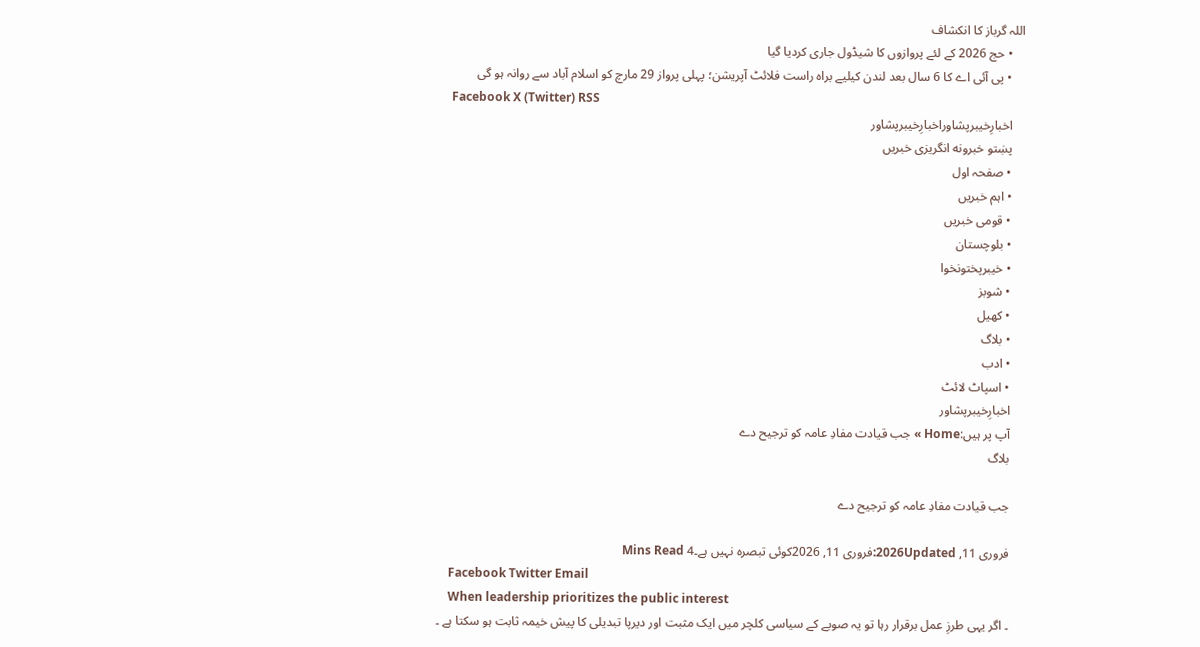اللہ گرباز کا انکشاف
    • حج 2026 کے لئے پروازوں کا شیڈول جاری کردیا گیا
    • پی آئی اے کا 6 سال بعد لندن کیلیے براہ راست فلائٹ آپریشن؛ پہلی پرواز 29 مارچ کو اسلام آباد سے روانہ ہو گی
    Facebook X (Twitter) RSS
    اخبارِخیبرپشاوراخبارِخیبرپشاور
    پښتو خبرونه انگریزی خبریں
    • صفحہ اول
    • اہم خبریں
    • قومی خبریں
    • بلوچستان
    • خیبرپختونخوا
    • شوبز
    • کھیل
    • بلاگ
    • ادب
    • اسپاٹ لائٹ
    اخبارِخیبرپشاور
    آپ پر ہیں:Home » جب قیادت مفادِ عامہ کو ترجیح دے
    بلاگ

    جب قیادت مفادِ عامہ کو ترجیح دے

    فروری 11, 2026Updated:فروری 11, 2026کوئی تبصرہ نہیں ہے۔4 Mins Read
    Facebook Twitter Email
    When leadership prioritizes the public interest
    ۔ اگر یہی طرزِ عمل برقرار رہا تو یہ صوبے کے سیاسی کلچر میں ایک مثبت اور دیرپا تبدیلی کا پیش خیمہ ثابت ہو سکتا ہے ۔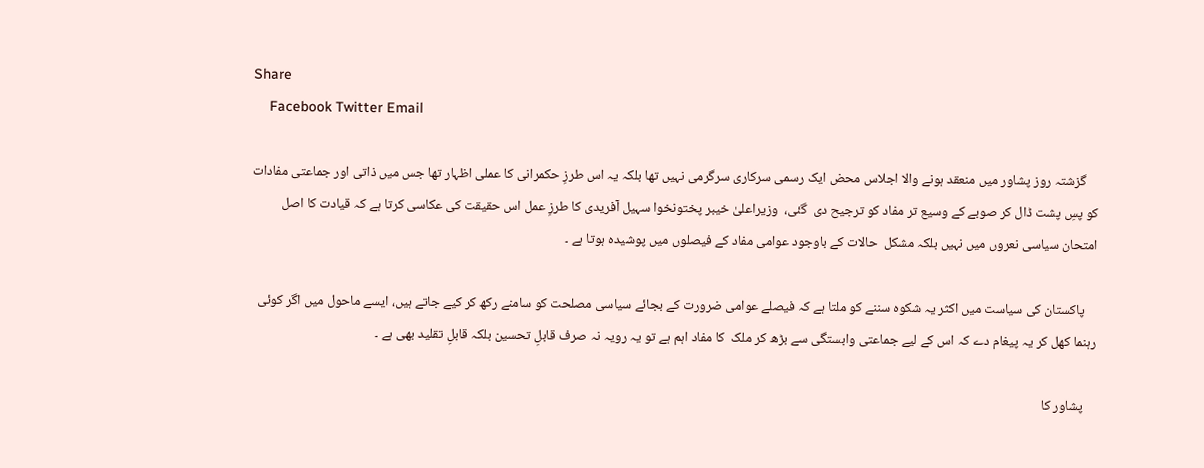Share
    Facebook Twitter Email

    گزشتہ روز پشاور میں منعقد ہونے والا اجلاس محض ایک رسمی سرکاری سرگرمی نہیں تھا بلکہ یہ اس طرزِ حکمرانی کا عملی اظہار تھا جس میں ذاتی اور جماعتی مفادات کو پسِ پشت ڈال کر صوبے کے وسیع تر مفاد کو ترجیح دی  گئی،  وزیراعلیٰ خیبر پختونخوا سہیل آفریدی کا طرزِ عمل اس حقیقت کی عکاسی کرتا ہے کہ قیادت کا اصل امتحان سیاسی نعروں میں نہیں بلکہ مشکل  حالات کے باوجود عوامی مفاد کے فیصلوں میں پوشیدہ ہوتا ہے ۔

    پاکستان کی سیاست میں اکثر یہ شکوہ سننے کو ملتا ہے کہ فیصلے عوامی ضرورت کے بجائے سیاسی مصلحت کو سامنے رکھ کر کیے جاتے ہیں، ایسے ماحول میں اگر کوئی رہنما کھل کر یہ پیغام دے کہ اس کے لیے جماعتی وابستگی سے بڑھ کر ملک  کا مفاد اہم ہے تو یہ رویہ نہ صرف قابلِ تحسین بلکہ قابلِ تقلید بھی ہے ۔

    پشاور کا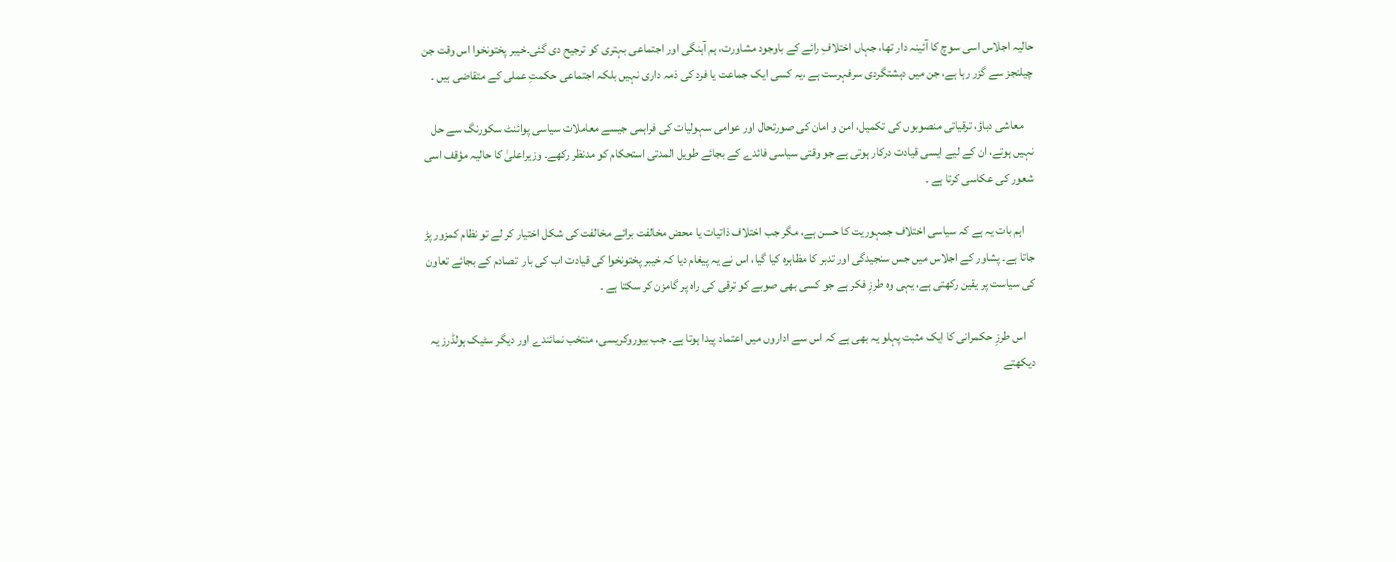حالیہ اجلاس اسی سوچ کا آئینہ دار تھا، جہاں اختلافِ رائے کے باوجود مشاورت، ہم آہنگی اور اجتماعی بہتری کو ترجیح دی گئی۔خیبر پختونخوا اس وقت جن چیلنجز سے گزر رہا ہے، جن میں دہشتگردی سرفہرست ہے ،یہ کسی ایک جماعت یا فرد کی ذمہ داری نہیں بلکہ اجتماعی حکمتِ عملی کے متقاضی ہیں ۔

    معاشی دباؤ، ترقیاتی منصوبوں کی تکمیل، امن و امان کی صورتحال اور عوامی سہولیات کی فراہمی جیسے معاملات سیاسی پوائنٹ سکورنگ سے حل نہیں ہوتے، ان کے لیے ایسی قیادت درکار ہوتی ہے جو وقتی سیاسی فائدے کے بجائے طویل المدتی استحکام کو مدنظر رکھے۔ وزیراعلیٰ کا حالیہ مؤقف اسی شعور کی عکاسی کرتا ہے ۔

    اہم بات یہ ہے کہ سیاسی اختلاف جمہوریت کا حسن ہے، مگر جب اختلاف ذاتیات یا محض مخالفت برائے مخالفت کی شکل اختیار کر لے تو نظام کمزور پڑ جاتا ہے۔ پشاور کے اجلاس میں جس سنجیدگی اور تدبر کا مظاہرہ کیا گیا، اس نے یہ پیغام دیا کہ خیبر پختونخوا کی قیادت اب کی بار  تصادم کے بجائے تعاون کی سیاست پر یقین رکھتی ہے، یہی وہ طرزِ فکر ہے جو کسی بھی صوبے کو ترقی کی راہ پر گامزن کر سکتا ہے ۔

    اس طرزِ حکمرانی کا ایک مثبت پہلو یہ بھی ہے کہ اس سے اداروں میں اعتماد پیدا ہوتا ہے۔ جب بیوروکریسی، منتخب نمائندے اور دیگر سٹیک ہولڈرز یہ دیکھتے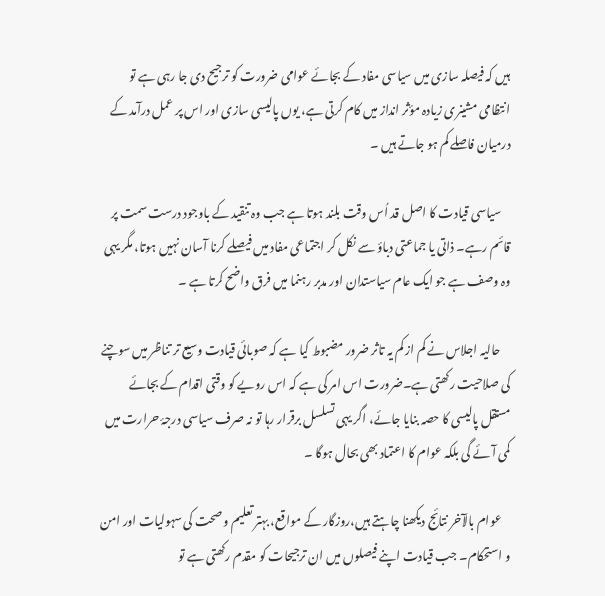ہیں کہ فیصلہ سازی میں سیاسی مفاد کے بجائے عوامی ضرورت کو ترجیح دی جا رہی ہے تو انتظامی مشینری زیادہ مؤثر انداز میں کام کرتی ہے، یوں پالیسی سازی اور اس پر عمل درآمد کے درمیان فاصلے کم ہو جاتے ہیں ۔

    سیاسی قیادت کا اصل قد اُس وقت بلند ہوتا ہے جب وہ تنقید کے باوجود درست سمت پر قائم رہے۔ ذاتی یا جماعتی دباؤ سے نکل کر اجتماعی مفاد میں فیصلے کرنا آسان نہیں ہوتا، مگر یہی وہ وصف ہے جو ایک عام سیاستدان اور مدبر رہنما میں فرق واضح کرتا ہے ۔

    حالیہ اجلاس نے کم از کم یہ تاثر ضرور مضبوط کیا ہے کہ صوبائی قیادت وسیع تر تناظر میں سوچنے کی صلاحیت رکھتی ہے۔ضرورت اس امر کی ہے کہ اس رویے کو وقتی اقدام کے بجائے مستقل پالیسی کا حصہ بنایا جائے، اگر یہی تسلسل برقرار رہا تو نہ صرف سیاسی درجۂ حرارت میں کمی آئے گی بلکہ عوام کا اعتماد بھی بحال ہوگا ۔

    عوام بالآخر نتائج دیکھنا چاہتے ہیں،روزگار کے مواقع، بہتر تعلیم و صحت کی سہولیات اور امن و استحکام۔ جب قیادت اپنے فیصلوں میں ان ترجیحات کو مقدم رکھتی ہے تو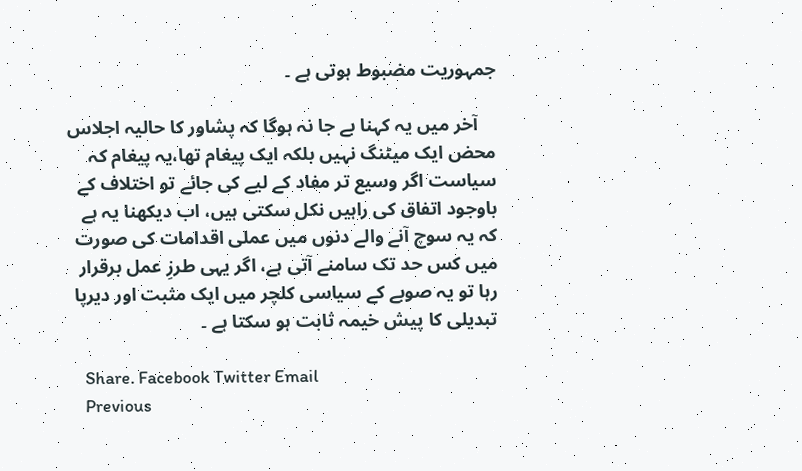جمہوریت مضبوط ہوتی ہے ۔

    آخر میں یہ کہنا بے جا نہ ہوگا کہ پشاور کا حالیہ اجلاس محض ایک میٹنگ نہیں بلکہ ایک پیغام تھا،یہ پیغام کہ سیاست اگر وسیع تر مفاد کے لیے کی جائے تو اختلاف کے باوجود اتفاق کی راہیں نکل سکتی ہیں، اب دیکھنا یہ ہے کہ یہ سوچ آنے والے دنوں میں عملی اقدامات کی صورت میں کس حد تک سامنے آتی ہے، اگر یہی طرزِ عمل برقرار رہا تو یہ صوبے کے سیاسی کلچر میں ایک مثبت اور دیرپا تبدیلی کا پیش خیمہ ثابت ہو سکتا ہے ۔

    Share. Facebook Twitter Email
    Previous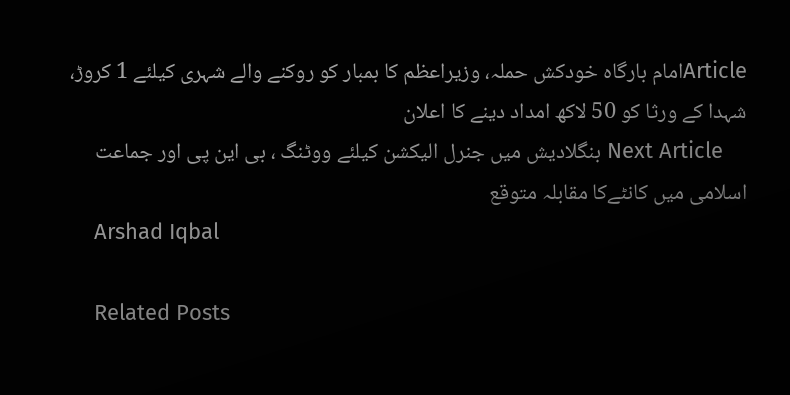Articleامام بارگاہ خودکش حملہ، وزیراعظم کا بمبار کو روکنے والے شہری کیلئے 1 کروڑ، شہدا کے ورثا کو 50 لاکھ امداد دینے کا اعلان
    Next Article بنگلادیش میں جنرل اليکشن کیلئے ووٹنگ ، بی این پی اور جماعت اسلامی میں کانٹےکا مقابلہ متوقع
    Arshad Iqbal

    Related Posts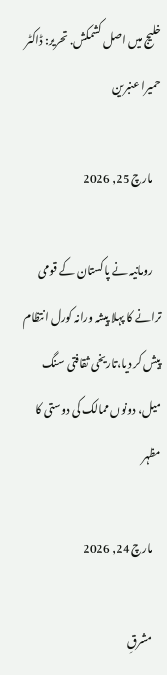خلیج میں اصل کشمکش. تحریر: ڈاکٹر حمیرا عنبرین

    مارچ 25, 2026

    رومانیہ نے پاکستان کے قومی ترانے کا پہلا پیشہ ورانہ کورل انتظام پیش کر دیا،تاریخی ثقافتی سنگ میل، دونوں ممالک کی دوستی کا مظہر

    مارچ 24, 2026

    مشرقِ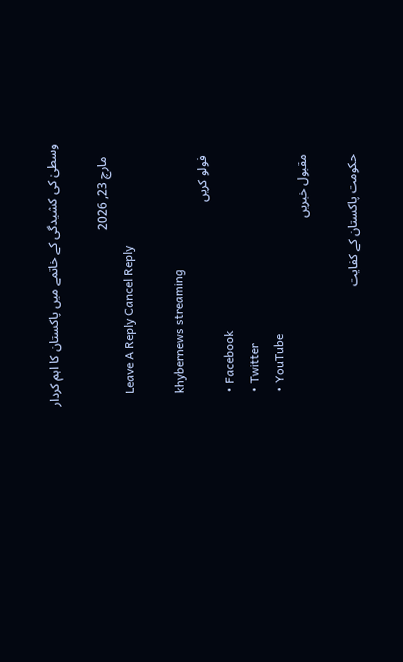وسطیٰ کی کشیدگی کے خاتمے میں پاکستان کا اہم کردار

    مارچ 23, 2026
    Leave A Reply Cancel Reply

    khybernews streaming
    فولو کریں
    • Facebook
    • Twitter
    • YouTube
    مقبول خبریں

    حکومت پاکستان کے کفایت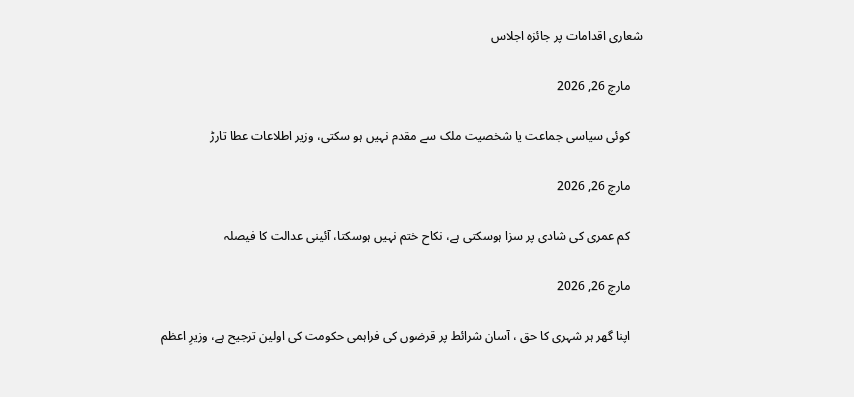شعاری اقدامات پر جائزہ اجلاس

    مارچ 26, 2026

    کوئی سیاسی جماعت یا شخصیت ملک سے مقدم نہیں ہو سکتی، وزیر اطلاعات عطا تارڑ

    مارچ 26, 2026

    کم عمری کی شادی پر سزا ہوسکتی ہے، نکاح ختم نہیں ہوسکتا، آئینی عدالت کا فیصلہ

    مارچ 26, 2026

    اپنا گھر ہر شہری کا حق ، آسان شرائط پر قرضوں کی فراہمی حکومت کی اولین ترجیح ہے، وزیرِ اعظم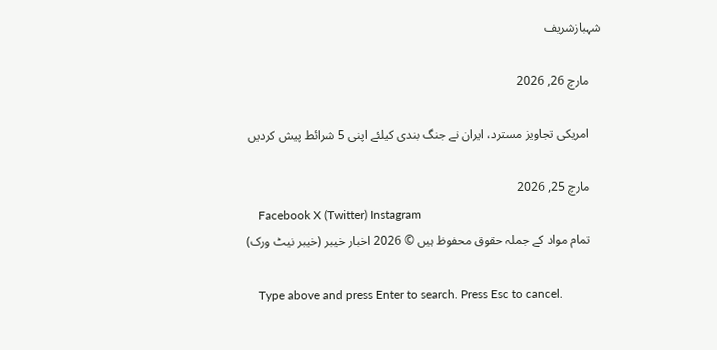شہبازشریف

    مارچ 26, 2026

    امریکی تجاویز مسترد، ایران نے جنگ بندی کیلئے اپنی 5 شرائط پیش کردیں

    مارچ 25, 2026
    Facebook X (Twitter) Instagram
    تمام مواد کے جملہ حقوق محفوظ ہیں © 2026 اخبار خیبر (خیبر نیٹ ورک)

    Type above and press Enter to search. Press Esc to cancel.